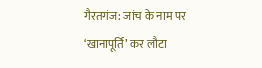गैरतगंज: जांच के नाम पर ‘खानापूर्ति’ कर लौटा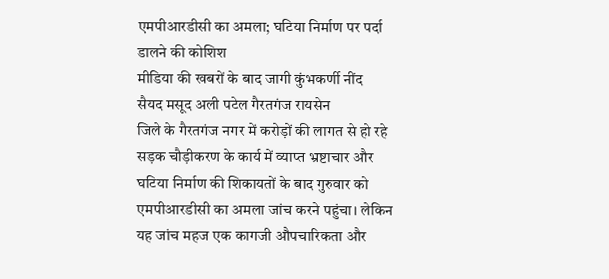एमपीआरडीसी का अमला; घटिया निर्माण पर पर्दा डालने की कोशिश
मीडिया की खबरों के बाद जागी कुंभकर्णी नींद
सैयद मसूद अली पटेल गैरतगंज रायसेन
जिले के गैरतगंज नगर में करोड़ों की लागत से हो रहे सड़क चौड़ीकरण के कार्य में व्याप्त भ्रष्टाचार और घटिया निर्माण की शिकायतों के बाद गुरुवार को एमपीआरडीसी का अमला जांच करने पहुंचा। लेकिन यह जांच महज एक कागजी औपचारिकता और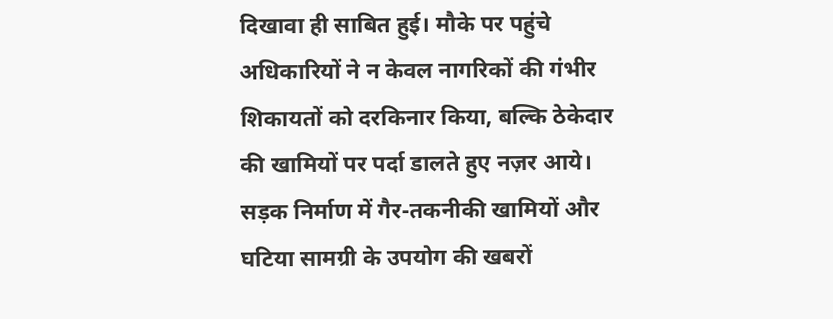दिखावा ही साबित हुई। मौके पर पहुंचे अधिकारियों ने न केवल नागरिकों की गंभीर शिकायतों को दरकिनार किया, बल्कि ठेकेदार की खामियों पर पर्दा डालते हुए नज़र आये।
सड़क निर्माण में गैर-तकनीकी खामियों और घटिया सामग्री के उपयोग की खबरों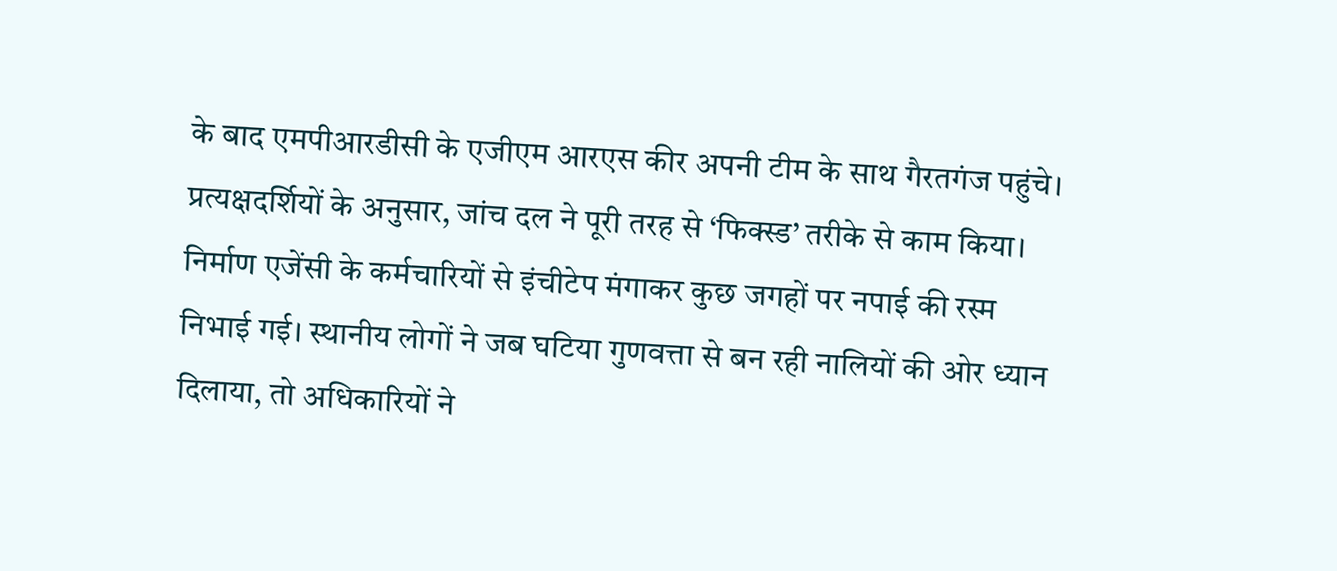के बाद एमपीआरडीसी के एजीएम आरएस कीर अपनी टीम के साथ गैरतगंज पहुंचे। प्रत्यक्षदर्शियों के अनुसार, जांच दल ने पूरी तरह से ‘फिक्स्ड’ तरीके से काम किया। निर्माण एजेंसी के कर्मचारियों से इंचीटेप मंगाकर कुछ जगहों पर नपाई की रस्म निभाई गई। स्थानीय लोगों ने जब घटिया गुणवत्ता से बन रही नालियों की ओर ध्यान दिलाया, तो अधिकारियों ने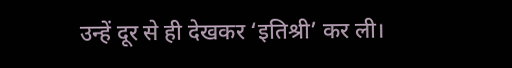उन्हें दूर से ही देखकर ‘इतिश्री’ कर ली।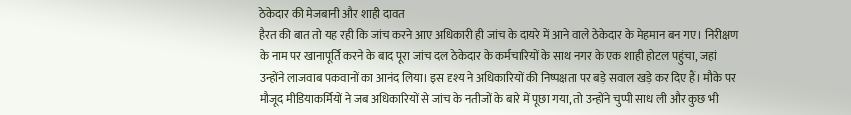ठेकेदार की मेजबानी और शाही दावत
हैरत की बात तो यह रही कि जांच करने आए अधिकारी ही जांच के दायरे में आने वाले ठेकेदार के मेहमान बन गए। निरीक्षण के नाम पर खानापूर्ति करने के बाद पूरा जांच दल ठेकेदार के कर्मचारियों के साथ नगर के एक शाही होटल पहुंचा, जहां उन्होंने लाजवाब पकवानों का आनंद लिया। इस दृश्य ने अधिकारियों की निष्पक्षता पर बड़े सवाल खड़े कर दिए हैं। मौके पर मौजूद मीडियाकर्मियों ने जब अधिकारियों से जांच के नतीजों के बारे में पूछा गया, तो उन्होंने चुप्पी साध ली और कुछ भी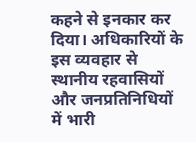कहने से इनकार कर दिया। अधिकारियों के इस व्यवहार से स्थानीय रहवासियों और जनप्रतिनिधियों में भारी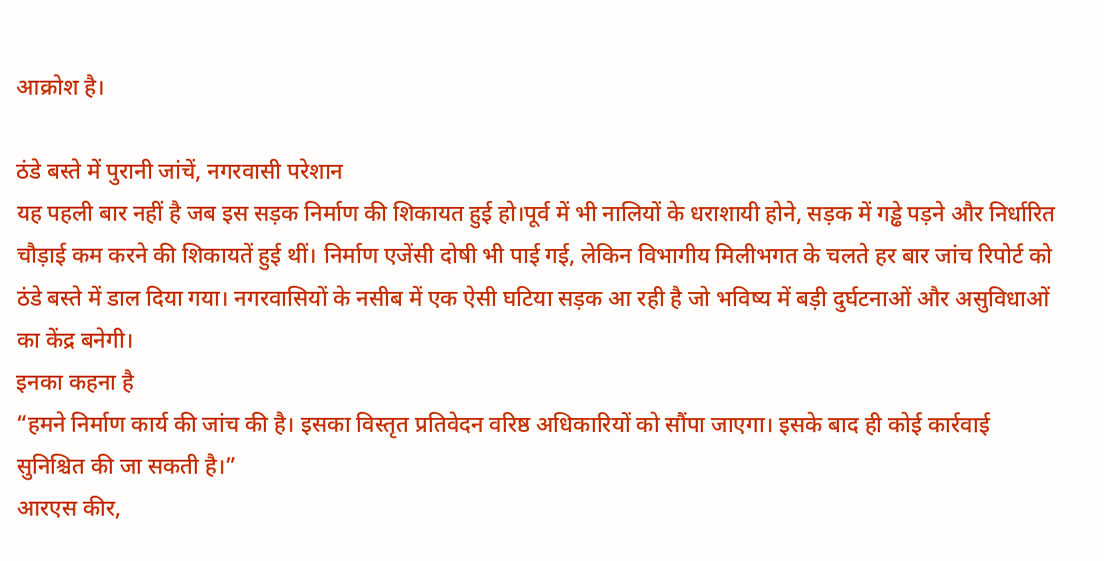आक्रोश है।

ठंडे बस्ते में पुरानी जांचें, नगरवासी परेशान
यह पहली बार नहीं है जब इस सड़क निर्माण की शिकायत हुई हो।पूर्व में भी नालियों के धराशायी होने, सड़क में गड्ढे पड़ने और निर्धारित चौड़ाई कम करने की शिकायतें हुई थीं। निर्माण एजेंसी दोषी भी पाई गई, लेकिन विभागीय मिलीभगत के चलते हर बार जांच रिपोर्ट को ठंडे बस्ते में डाल दिया गया। नगरवासियों के नसीब में एक ऐसी घटिया सड़क आ रही है जो भविष्य में बड़ी दुर्घटनाओं और असुविधाओं का केंद्र बनेगी।
इनका कहना है
“हमने निर्माण कार्य की जांच की है। इसका विस्तृत प्रतिवेदन वरिष्ठ अधिकारियों को सौंपा जाएगा। इसके बाद ही कोई कार्रवाई सुनिश्चित की जा सकती है।”
आरएस कीर,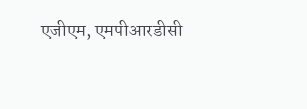एजीएम, एमपीआरडीसी